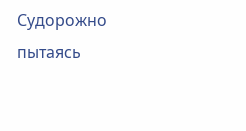Судорожно пытаясь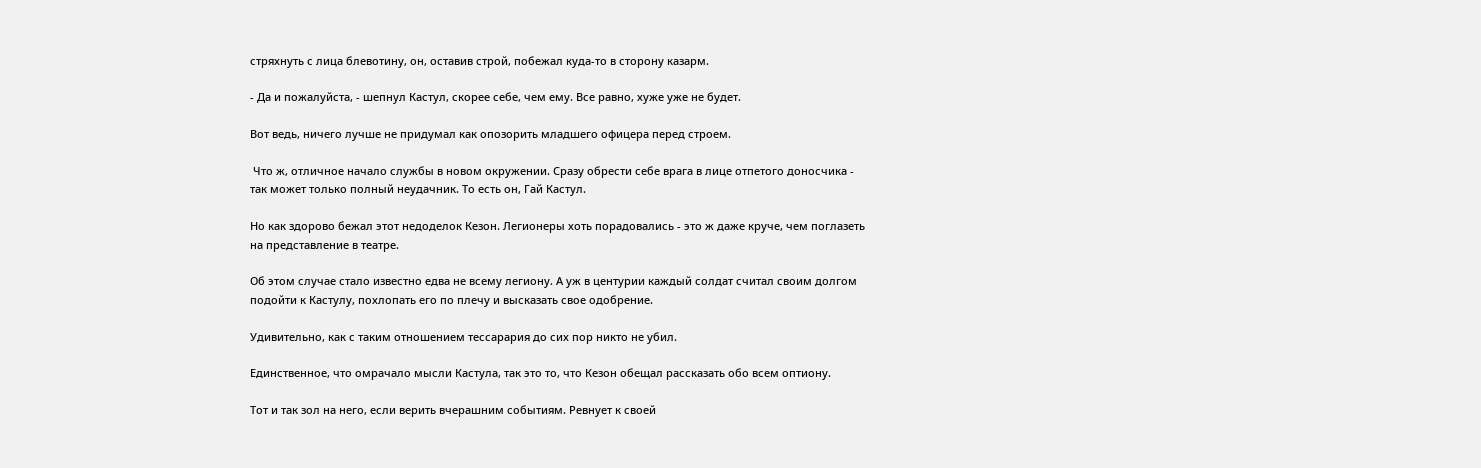стряхнуть с лица блевотину, он, оставив строй, побежал куда-то в сторону казарм.

- Да и пожалуйста, - шепнул Кастул, скорее себе, чем ему. Все равно, хуже уже не будет.

Вот ведь, ничего лучше не придумал как опозорить младшего офицера перед строем.

 Что ж, отличное начало службы в новом окружении. Сразу обрести себе врага в лице отпетого доносчика - так может только полный неудачник. То есть он, Гай Кастул.

Но как здорово бежал этот недоделок Кезон. Легионеры хоть порадовались - это ж даже круче, чем поглазеть на представление в театре.

Об этом случае стало известно едва не всему легиону. А уж в центурии каждый солдат считал своим долгом подойти к Кастулу, похлопать его по плечу и высказать свое одобрение.

Удивительно, как с таким отношением тессарария до сих пор никто не убил.

Единственное, что омрачало мысли Кастула, так это то, что Кезон обещал рассказать обо всем оптиону.

Тот и так зол на него, если верить вчерашним событиям. Ревнует к своей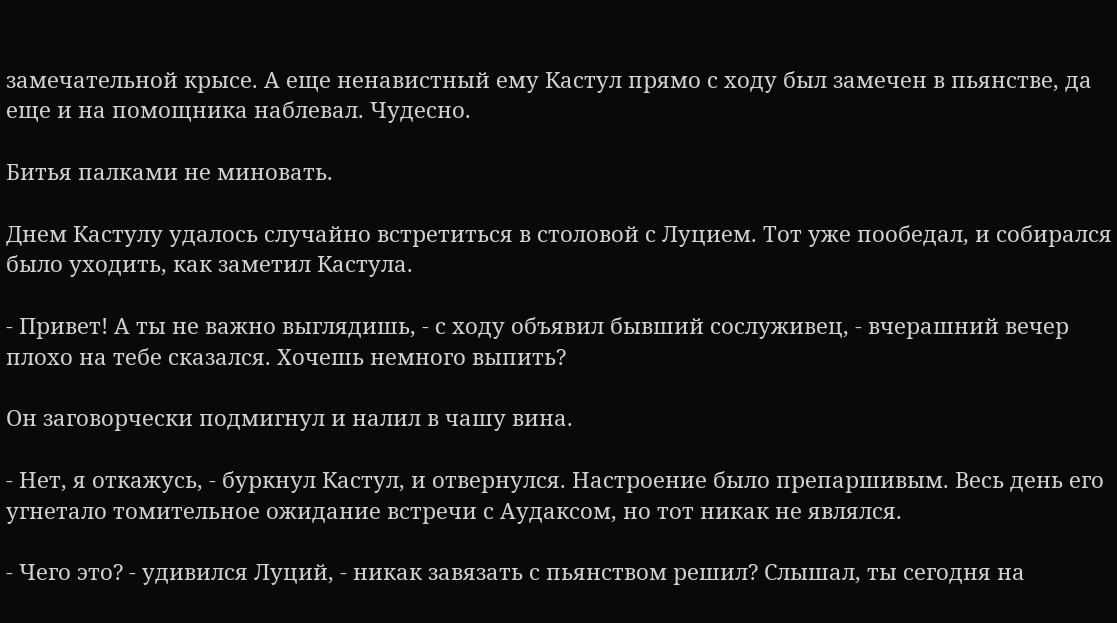замечательной крысе. А еще ненавистный ему Кастул прямо с ходу был замечен в пьянстве, да еще и на помощника наблевал. Чудесно.

Битья палками не миновать.

Днем Кастулу удалось случайно встретиться в столовой с Луцием. Тот уже пообедал, и собирался было уходить, как заметил Кастула.

- Привет! А ты не важно выглядишь, - с ходу объявил бывший сослуживец, - вчерашний вечер плохо на тебе сказался. Хочешь немного выпить?

Он заговорчески подмигнул и налил в чашу вина.

- Нет, я откажусь, - буркнул Кастул, и отвернулся. Настроение было препаршивым. Весь день его угнетало томительное ожидание встречи с Аудаксом, но тот никак не являлся.

- Чего это? - удивился Луций, - никак завязать с пьянством решил? Слышал, ты сегодня на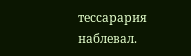тессарария наблевал.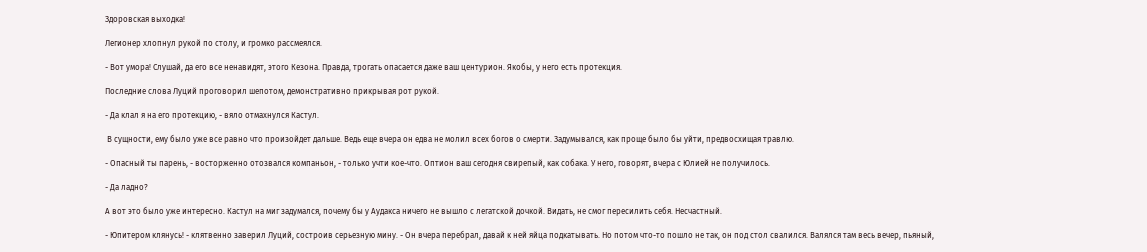Здоровская выходка!

Легионер хлопнул рукой по столу, и громко рассмеялся.

- Вот умора! Слушай, да его все ненавидят, этого Кезона. Правда, трогать опасается даже ваш центурион. Якобы, у него есть протекция.

Последние слова Луций проговорил шепотом, демонстративно прикрывая рот рукой.

- Да клал я на его протекцию, - вяло отмахнулся Кастул.

 В сущности, ему было уже все равно что произойдет дальше. Ведь еще вчера он едва не молил всех богов о смерти. Задумывался, как проще было бы уйти, предвосхищая травлю.

- Опасный ты парень, - восторженно отозвался компаньон, - только учти кое-что. Оптион ваш сегодня свирепый, как собака. У него, говорят, вчера с Юлией не получилось.

- Да ладно?

А вот это было уже интересно. Кастул на миг задумался, почему бы у Аудакса ничего не вышло с легатской дочкой. Видать, не смог пересилить себя. Несчастный.

- Юпитером клянусь! - клятвенно заверил Луций, состроив серьезную мину. - Он вчера перебрал, давай к ней яйца подкатывать. Но потом что-то пошло не так, он под стол свалился. Валялся там весь вечер, пьяный,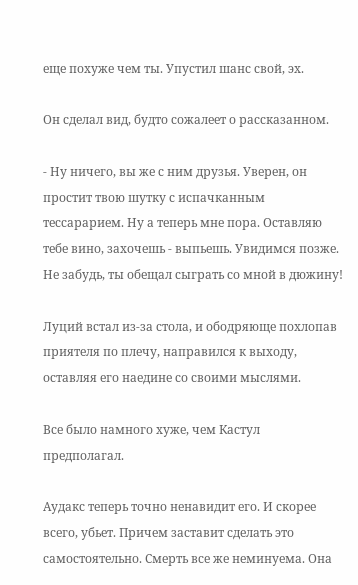еще похуже чем ты. Упустил шанс свой, эх.

Он сделал вид, будто сожалеет о рассказанном.

- Ну ничего, вы же с ним друзья. Уверен, он простит твою шутку с испачканным тессарарием. Ну а теперь мне пора. Оставляю тебе вино, захочешь - выпьешь. Увидимся позже. Не забудь, ты обещал сыграть со мной в дюжину!

Луций встал из-за стола, и ободряюще похлопав приятеля по плечу, направился к выходу, оставляя его наедине со своими мыслями.

Все было намного хуже, чем Кастул предполагал.

Аудакс теперь точно ненавидит его. И скорее всего, убьет. Причем заставит сделать это самостоятельно. Смерть все же неминуема. Она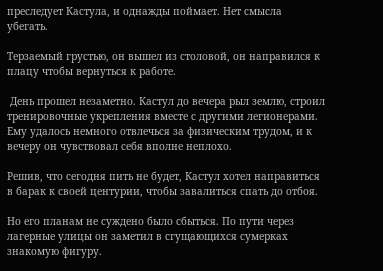преследует Кастула, и однажды поймает. Нет смысла убегать.

Терзаемый грустью, он вышел из столовой, он направился к плацу чтобы вернуться к работе.

 День прошел незаметно. Кастул до вечера рыл землю, строил тренировочные укрепления вместе с другими легионерами. Ему удалось немного отвлечься за физическим трудом, и к вечеру он чувствовал себя вполне неплохо.

Решив, что сегодня пить не будет, Кастул хотел направиться в барак к своей центурии, чтобы завалиться спать до отбоя.

Но его планам не суждено было сбыться. По пути через лагерные улицы он заметил в сгущающихся сумерках знакомую фигуру.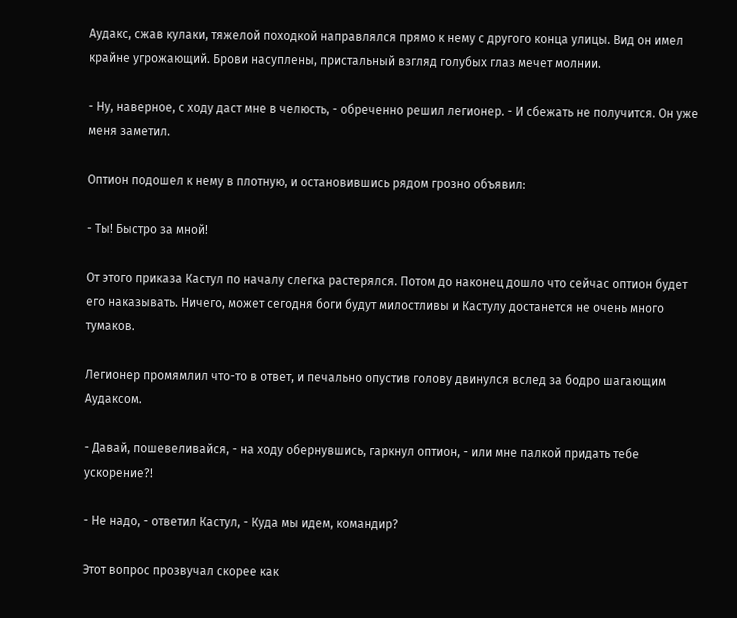Аудакс, сжав кулаки, тяжелой походкой направлялся прямо к нему с другого конца улицы. Вид он имел крайне угрожающий. Брови насуплены, пристальный взгляд голубых глаз мечет молнии.

- Ну, наверное, с ходу даст мне в челюсть, - обреченно решил легионер. - И сбежать не получится. Он уже меня заметил.

Оптион подошел к нему в плотную, и остановившись рядом грозно объявил:

- Ты! Быстро за мной!

От этого приказа Кастул по началу слегка растерялся. Потом до наконец дошло что сейчас оптион будет его наказывать. Ничего, может сегодня боги будут милостливы и Кастулу достанется не очень много тумаков.

Легионер промямлил что-то в ответ, и печально опустив голову двинулся вслед за бодро шагающим Аудаксом.

- Давай, пошевеливайся, - на ходу обернувшись, гаркнул оптион, - или мне палкой придать тебе ускорение?!

- Не надо, - ответил Кастул, - Куда мы идем, командир?

Этот вопрос прозвучал скорее как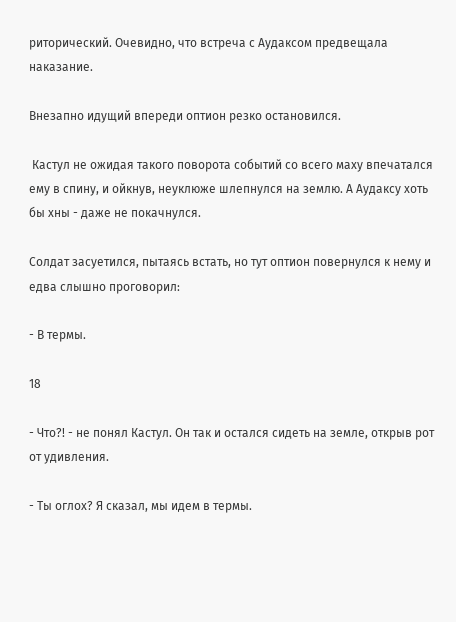риторический. Очевидно, что встреча с Аудаксом предвещала наказание.

Внезапно идущий впереди оптион резко остановился.

 Кастул не ожидая такого поворота событий со всего маху впечатался ему в спину, и ойкнув, неуклюже шлепнулся на землю. А Аудаксу хоть бы хны - даже не покачнулся.

Солдат засуетился, пытаясь встать, но тут оптион повернулся к нему и едва слышно проговорил:

- В термы.

18

- Что?! - не понял Кастул. Он так и остался сидеть на земле, открыв рот от удивления.

- Ты оглох? Я сказал, мы идем в термы.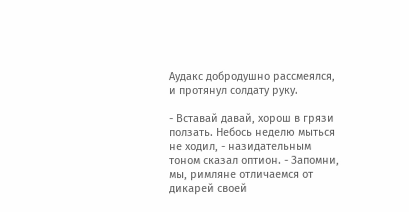Аудакс добродушно рассмеялся, и протянул солдату руку.

- Вставай давай, хорош в грязи ползать. Небось неделю мыться не ходил, - назидательным тоном сказал оптион. - Запомни, мы, римляне отличаемся от дикарей своей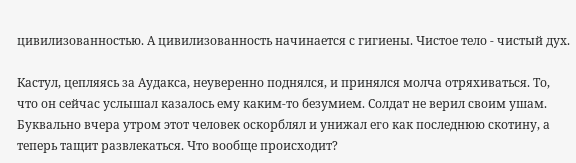цивилизованностью. А цивилизованность начинается с гигиены. Чистое тело - чистый дух.

Кастул, цепляясь за Аудакса, неуверенно поднялся, и принялся молча отряхиваться. То, что он сейчас услышал казалось ему каким-то безумием. Солдат не верил своим ушам. Буквально вчера утром этот человек оскорблял и унижал его как последнюю скотину, а теперь тащит развлекаться. Что вообще происходит?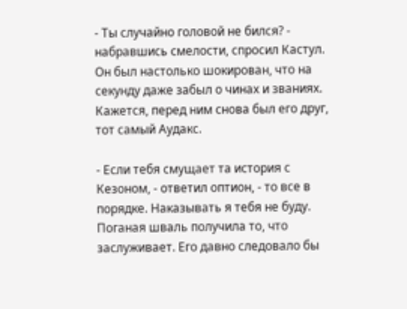- Ты случайно головой не бился? - набравшись смелости, спросил Кастул. Он был настолько шокирован, что на секунду даже забыл о чинах и званиях. Кажется, перед ним снова был его друг, тот самый Аудакс.

- Если тебя смущает та история с Кезоном, - ответил оптион, - то все в порядке. Наказывать я тебя не буду. Поганая шваль получила то, что заслуживает. Его давно следовало бы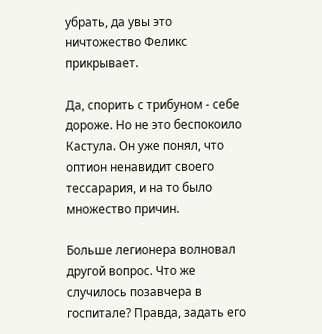убрать, да увы это ничтожество Феликс прикрывает.

Да, спорить с трибуном - себе дороже. Но не это беспокоило Кастула. Он уже понял, что оптион ненавидит своего тессарария, и на то было множество причин.

Больше легионера волновал другой вопрос. Что же случилось позавчера в госпитале? Правда, задать его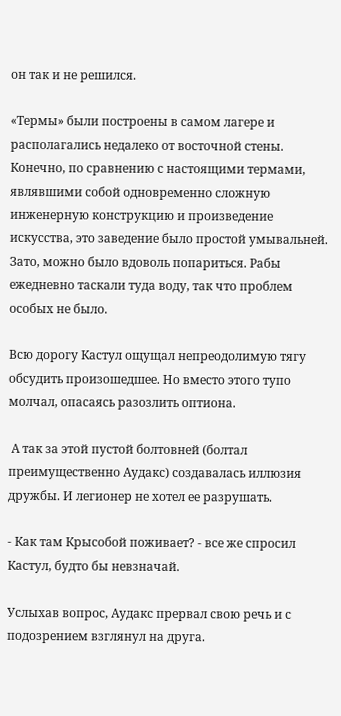он так и не решился.

«Термы» были построены в самом лагере и располагались недалеко от восточной стены. Конечно, по сравнению с настоящими термами, являвшими собой одновременно сложную инженерную конструкцию и произведение искусства, это заведение было простой умывальней. Зато, можно было вдоволь попариться. Рабы ежедневно таскали туда воду, так что проблем особых не было.

Всю дорогу Кастул ощущал непреодолимую тягу обсудить произошедшее. Но вместо этого тупо молчал, опасаясь разозлить оптиона.

 А так за этой пустой болтовней (болтал преимущественно Аудакс) создавалась иллюзия дружбы. И легионер не хотел ее разрушать.

- Как там Крысобой поживает? - все же спросил Кастул, будто бы невзначай.

Услыхав вопрос, Аудакс прервал свою речь и с подозрением взглянул на друга.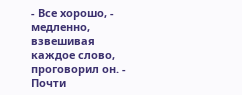- Все хорошо, - медленно, взвешивая каждое слово, проговорил он. - Почти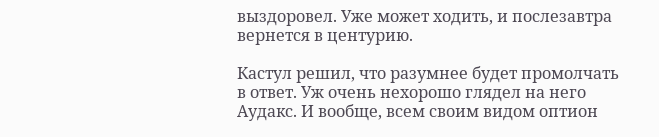выздоровел. Уже может ходить, и послезавтра вернется в центурию.

Кастул решил, что разумнее будет промолчать в ответ. Уж очень нехорошо глядел на него Аудакс. И вообще, всем своим видом оптион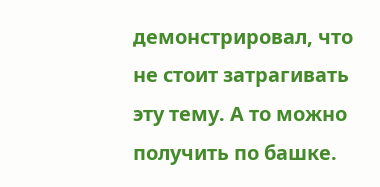демонстрировал, что не стоит затрагивать эту тему. А то можно получить по башке.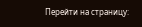Перейти на страницу: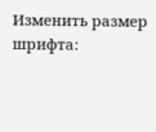Изменить размер шрифта: